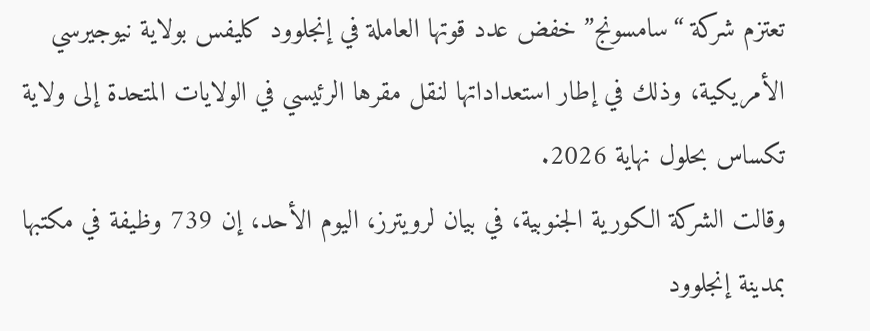تعتزم شركة “سامسونج” خفض عدد قوتها العاملة في إنجلوود كليفس بولاية نيوجيرسي الأمريكية، وذلك في إطار استعداداتها لنقل مقرها الرئيسي في الولايات المتحدة إلى ولاية تكساس بحلول نهاية 2026.
وقالت الشركة الكورية الجنوبية، في بيان لرويترز، اليوم الأحد، إن 739 وظيفة في مكتبها بمدينة إنجلوود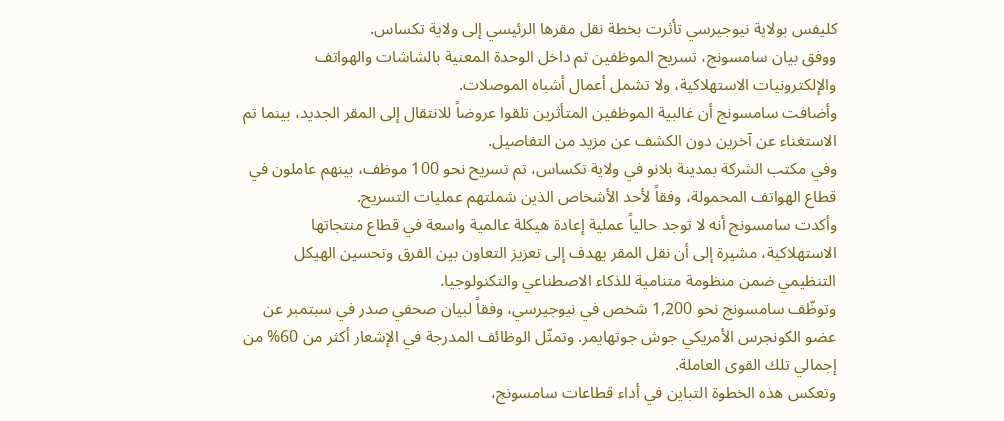كليفس بولاية نيوجيرسي تأثرت بخطة نقل مقرها الرئيسي إلى ولاية تكساس.
ووفق بيان سامسونج، تسريح الموظفين تم داخل الوحدة المعنية بالشاشات والهواتف والإلكترونيات الاستهلاكية، ولا تشمل أعمال أشباه الموصلات.
وأضافت سامسونج أن غالبية الموظفين المتأثرين تلقوا عروضاً للانتقال إلى المقر الجديد، بينما تم الاستغناء عن آخرين دون الكشف عن مزيد من التفاصيل.
وفي مكتب الشركة بمدينة بلانو في ولاية تكساس، تم تسريح نحو 100 موظف، بينهم عاملون في قطاع الهواتف المحمولة، وفقاً لأحد الأشخاص الذين شملتهم عمليات التسريح.
وأكدت سامسونج أنه لا توجد حالياً عملية إعادة هيكلة عالمية واسعة في قطاع منتجاتها الاستهلاكية، مشيرة إلى أن نقل المقر يهدف إلى تعزيز التعاون بين الفرق وتحسين الهيكل التنظيمي ضمن منظومة متنامية للذكاء الاصطناعي والتكنولوجيا.
وتوظّف سامسونج نحو 1,200 شخص في نيوجيرسي، وفقاً لبيان صحفي صدر في سبتمبر عن عضو الكونجرس الأمريكي جوش جوتهايمر. وتمثّل الوظائف المدرجة في الإشعار أكثر من 60% من إجمالي تلك القوى العاملة.
وتعكس هذه الخطوة التباين في أداء قطاعات سامسونج،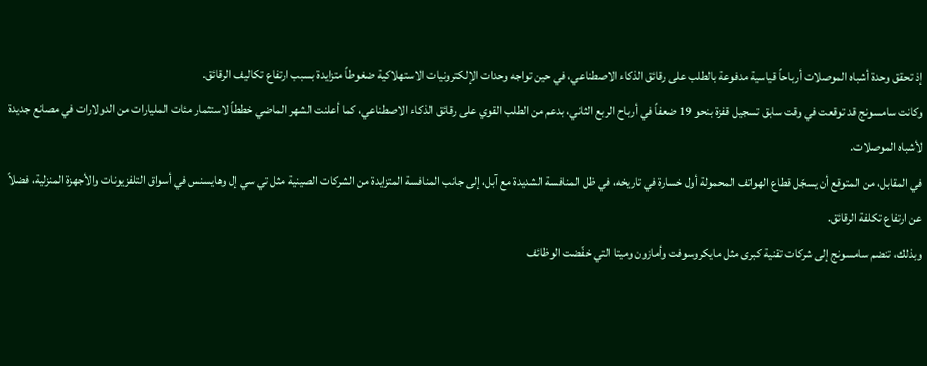إذ تحقق وحدة أشباه الموصلات أرباحاً قياسية مدفوعة بالطلب على رقائق الذكاء الاصطناعي، في حين تواجه وحدات الإلكترونيات الاستهلاكية ضغوطاً متزايدة بسبب ارتفاع تكاليف الرقائق.
وكانت سامسونج قد توقعت في وقت سابق تسجيل قفزة بنحو 19 ضعفاً في أرباح الربع الثاني، بدعم من الطلب القوي على رقائق الذكاء الاصطناعي، كما أعلنت الشهر الماضي خططاً لاستثمار مئات المليارات من الدولارات في مصانع جديدة لأشباه الموصلات.
في المقابل، من المتوقع أن يسجّل قطاع الهواتف المحمولة أول خسارة في تاريخه، في ظل المنافسة الشديدة مع آبل، إلى جانب المنافسة المتزايدة من الشركات الصينية مثل تي سي إل وهايسنس في أسواق التلفزيونات والأجهزة المنزلية، فضلاً عن ارتفاع تكلفة الرقائق.
وبذلك، تنضم سامسونج إلى شركات تقنية كبرى مثل مايكروسوفت وأمازون وميتا التي خفّضت الوظائف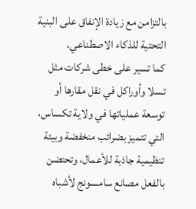بالتزامن مع زيادة الإنفاق على البنية التحتية للذكاء الاصطناعي.
كما تسير على خطى شركات مثل تسلا وأوراكل في نقل مقارها أو توسعة عملياتها في ولاية تكساس، التي تتميز بضرائب منخفضة وبيئة تنظيمية جاذبة للأعمال، وتحتضن بالفعل مصانع سامسونج لأشباه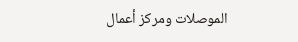الموصلات ومركز أعمال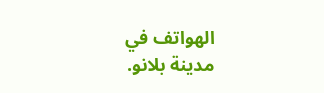الهواتف في مدينة بلانو.